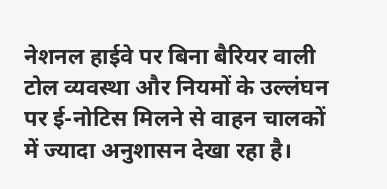नेशनल हाईवे पर बिना बैरियर वाली टोल व्यवस्था और नियमों के उल्लंघन पर ई-नोटिस मिलने से वाहन चालकों में ज्यादा अनुशासन देखा रहा है।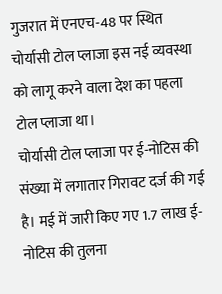गुजरात में एनएच-48 पर स्थित चोर्यासी टोल प्लाजा इस नई व्यवस्था को लागू करने वाला देश का पहला टोल प्लाजा था।
चोर्यासी टोल प्लाजा पर ई-नोटिस की संख्या में लगातार गिरावट दर्ज की गई है। मई में जारी किए गए 1.7 लाख ई-नोटिस की तुलना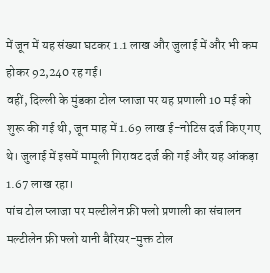में जून में यह संख्या घटकर 1.1 लाख और जुलाई में और भी कम होकर 92,240 रह गई।
वहीं, दिल्ली के मुंडका टोल प्लाजा पर यह प्रणाली 10 मई को शुरू की गई थी, जून माह में 1.69 लाख ई-नोटिस दर्ज किए गए थे। जुलाई में इसमें मामूली गिरावट दर्ज की गई और यह आंकड़ा 1.67 लाख रहा।
पांच टोल प्लाजा पर मल्टीलेन फ्री फ्लो प्रणाली का संचालन
मल्टीलेन फ्री फ्लो यानी बैरियर-मुक्त टोल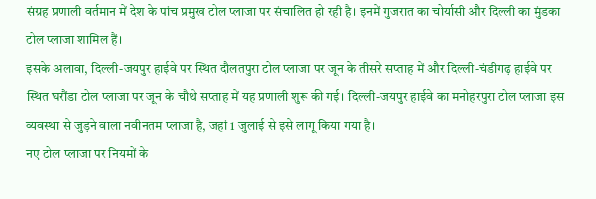संग्रह प्रणाली वर्तमान में देश के पांच प्रमुख टोल प्लाजा पर संचालित हो रही है। इनमें गुजरात का चोर्यासी और दिल्ली का मुंडका टोल प्लाजा शामिल हैं।
इसके अलावा, दिल्ली-जयपुर हाईवे पर स्थित दौलतपुरा टोल प्लाजा पर जून के तीसरे सप्ताह में और दिल्ली-चंडीगढ़ हाईवे पर स्थित घरौंडा टोल प्लाजा पर जून के चौथे सप्ताह में यह प्रणाली शुरू की गई। दिल्ली-जयपुर हाईवे का मनोहरपुरा टोल प्लाजा इस व्यवस्था से जुड़ने वाला नवीनतम प्लाजा है, जहां 1 जुलाई से इसे लागू किया गया है।
नए टोल प्लाजा पर नियमों के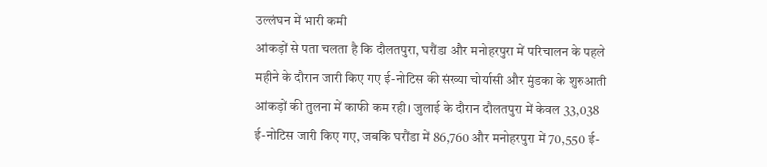उल्लंघन में भारी कमी
आंकड़ों से पता चलता है कि दौलतपुरा, घरौंडा और मनोहरपुरा में परिचालन के पहले महीने के दौरान जारी किए गए ई-नोटिस की संख्या चोर्यासी और मुंडका के शुरुआती आंकड़ों की तुलना में काफी कम रही। जुलाई के दौरान दौलतपुरा में केवल 33,038 ई-नोटिस जारी किए गए, जबकि घरौंडा में 86,760 और मनोहरपुरा में 70,550 ई-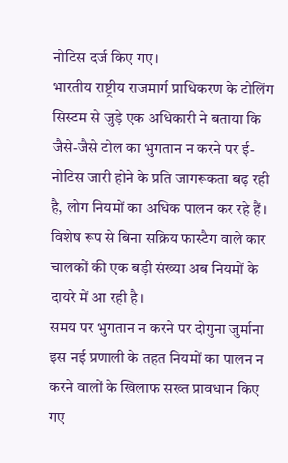नोटिस दर्ज किए गए।
भारतीय राष्ट्रीय राजमार्ग प्राधिकरण के टोलिंग सिस्टम से जुड़े एक अधिकारी ने बताया कि जैसे-जैसे टोल का भुगतान न करने पर ई-नोटिस जारी होने के प्रति जागरूकता बढ़ रही है, लोग नियमों का अधिक पालन कर रहे हैं। विशेष रूप से बिना सक्रिय फास्टैग वाले कार चालकों की एक बड़ी संख्या अब नियमों के दायरे में आ रही है।
समय पर भुगतान न करने पर दोगुना जुर्माना
इस नई प्रणाली के तहत नियमों का पालन न करने वालों के खिलाफ सख्त प्रावधान किए गए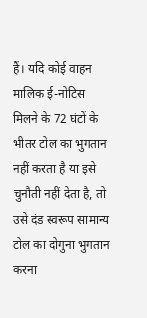हैं। यदि कोई वाहन मालिक ई-नोटिस मिलने के 72 घंटों के भीतर टोल का भुगतान नहीं करता है या इसे चुनौती नहीं देता है, तो उसे दंड स्वरूप सामान्य टोल का दोगुना भुगतान करना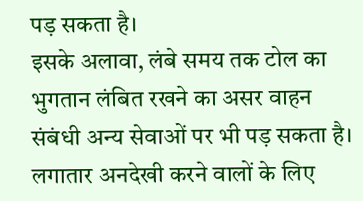पड़ सकता है।
इसके अलावा, लंबे समय तक टोल का भुगतान लंबित रखने का असर वाहन संबंधी अन्य सेवाओं पर भी पड़ सकता है। लगातार अनदेखी करने वालों के लिए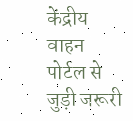केंद्रीय वाहन पोर्टल से जुड़ी जरूरी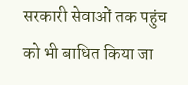सरकारी सेवाओं तक पहुंच को भी बाधित किया जा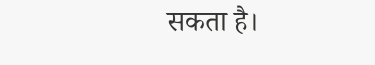सकता है।